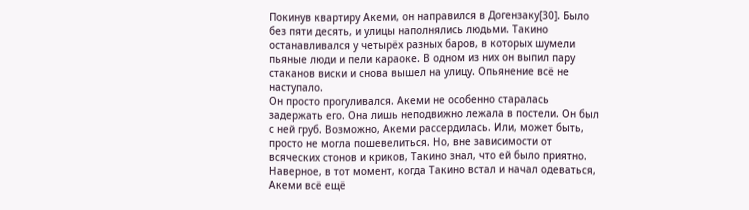Покинув квартиру Акеми, он направился в Догензаку[30]. Было без пяти десять, и улицы наполнялись людьми. Такино останавливался у четырёх разных баров, в которых шумели пьяные люди и пели караоке. В одном из них он выпил пару стаканов виски и снова вышел на улицу. Опьянение всё не наступало.
Он просто прогуливался. Акеми не особенно старалась задержать его. Она лишь неподвижно лежала в постели. Он был с ней груб. Возможно, Акеми рассердилась. Или, может быть, просто не могла пошевелиться. Но, вне зависимости от всяческих стонов и криков, Такино знал, что ей было приятно. Наверное, в тот момент, когда Такино встал и начал одеваться, Акеми всё ещё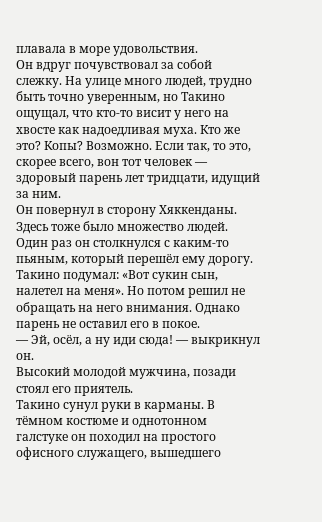плавала в море удовольствия.
Он вдруг почувствовал за собой слежку. На улице много людей, трудно быть точно уверенным, но Такино ощущал, что кто-то висит у него на хвосте как надоедливая муха. Кто же это? Копы? Возможно. Если так, то это, скорее всего, вон тот человек — здоровый парень лет тридцати, идущий за ним.
Он повернул в сторону Хяккенданы. Здесь тоже было множество людей. Один раз он столкнулся с каким-то пьяным, который перешёл ему дорогу. Такино подумал: «Вот сукин сын, налетел на меня». Но потом решил не обращать на него внимания. Однако парень не оставил его в покое.
— Эй, осёл, а ну иди сюда! — выкрикнул он.
Высокий молодой мужчина, позади стоял его приятель.
Такино сунул руки в карманы. В тёмном костюме и однотонном галстуке он походил на простого офисного служащего, вышедшего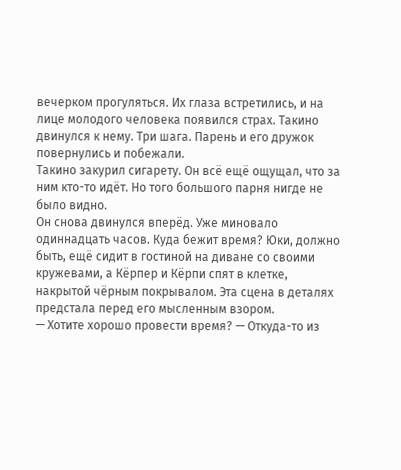вечерком прогуляться. Их глаза встретились, и на лице молодого человека появился страх. Такино двинулся к нему. Три шага. Парень и его дружок повернулись и побежали.
Такино закурил сигарету. Он всё ещё ощущал, что за ним кто-то идёт. Но того большого парня нигде не было видно.
Он снова двинулся вперёд. Уже миновало одиннадцать часов. Куда бежит время? Юки, должно быть, ещё сидит в гостиной на диване со своими кружевами, а Кёрпер и Кёрпи спят в клетке, накрытой чёрным покрывалом. Эта сцена в деталях предстала перед его мысленным взором.
— Хотите хорошо провести время? — Откуда-то из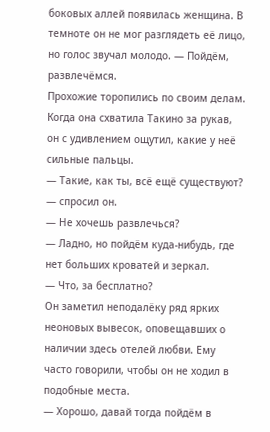боковых аллей появилась женщина. В темноте он не мог разглядеть её лицо, но голос звучал молодо. — Пойдём, развлечёмся.
Прохожие торопились по своим делам. Когда она схватила Такино за рукав, он с удивлением ощутил, какие у неё сильные пальцы.
— Такие, как ты, всё ещё существуют? — спросил он.
— Не хочешь развлечься?
— Ладно, но пойдём куда-нибудь, где нет больших кроватей и зеркал.
— Что, за бесплатно?
Он заметил неподалёку ряд ярких неоновых вывесок, оповещавших о наличии здесь отелей любви. Ему часто говорили, чтобы он не ходил в подобные места.
— Хорошо, давай тогда пойдём в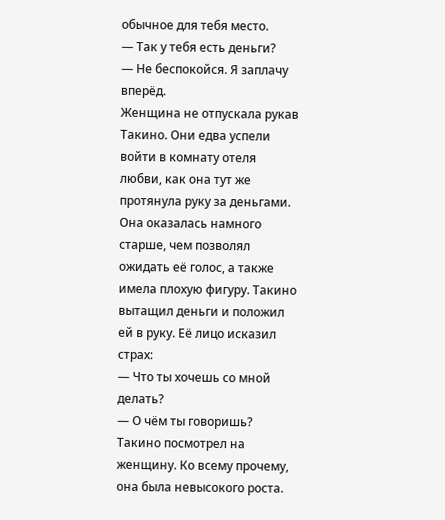обычное для тебя место.
— Так у тебя есть деньги?
— Не беспокойся. Я заплачу вперёд.
Женщина не отпускала рукав Такино. Они едва успели войти в комнату отеля любви, как она тут же протянула руку за деньгами. Она оказалась намного старше, чем позволял ожидать её голос, а также имела плохую фигуру. Такино вытащил деньги и положил ей в руку. Её лицо исказил страх:
— Что ты хочешь со мной делать?
— О чём ты говоришь?
Такино посмотрел на женщину. Ко всему прочему, она была невысокого роста.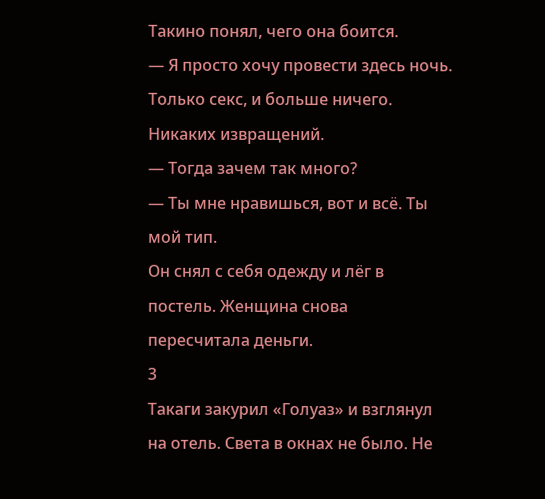Такино понял, чего она боится.
— Я просто хочу провести здесь ночь. Только секс, и больше ничего. Никаких извращений.
— Тогда зачем так много?
— Ты мне нравишься, вот и всё. Ты мой тип.
Он снял с себя одежду и лёг в постель. Женщина снова пересчитала деньги.
3
Такаги закурил «Голуаз» и взглянул на отель. Света в окнах не было. Не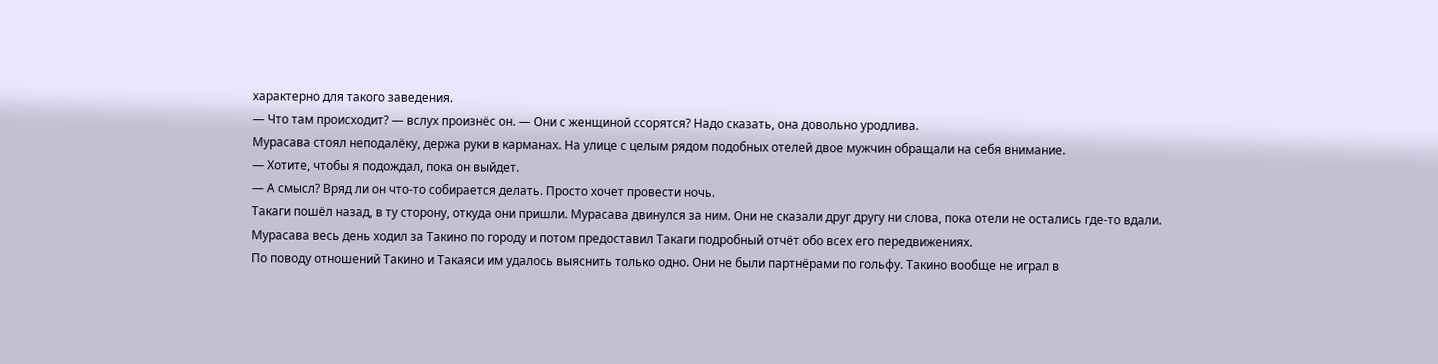характерно для такого заведения.
— Что там происходит? — вслух произнёс он. — Они с женщиной ссорятся? Надо сказать, она довольно уродлива.
Мурасава стоял неподалёку, держа руки в карманах. На улице с целым рядом подобных отелей двое мужчин обращали на себя внимание.
— Хотите, чтобы я подождал, пока он выйдет.
— А смысл? Вряд ли он что-то собирается делать. Просто хочет провести ночь.
Такаги пошёл назад, в ту сторону, откуда они пришли. Мурасава двинулся за ним. Они не сказали друг другу ни слова, пока отели не остались где-то вдали. Мурасава весь день ходил за Такино по городу и потом предоставил Такаги подробный отчёт обо всех его передвижениях.
По поводу отношений Такино и Такаяси им удалось выяснить только одно. Они не были партнёрами по гольфу. Такино вообще не играл в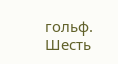гольф.
Шесть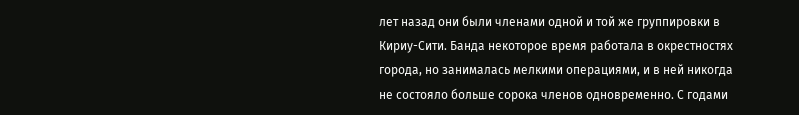лет назад они были членами одной и той же группировки в Кириу-Сити. Банда некоторое время работала в окрестностях города, но занималась мелкими операциями, и в ней никогда не состояло больше сорока членов одновременно. С годами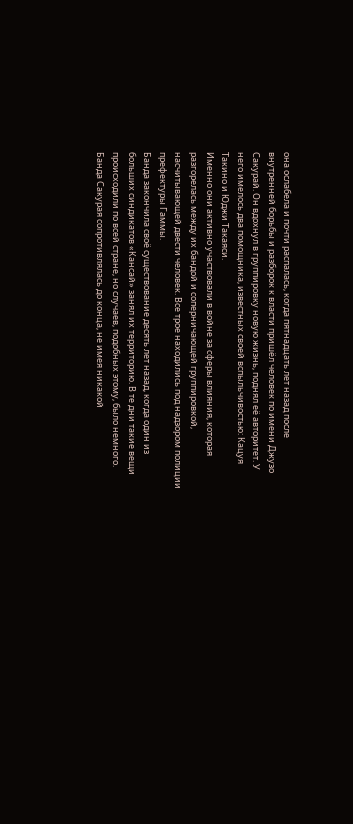она ослабела и почти распалась, когда пятнадцать лет назад после внутренней борьбы и разборок к власти пришёл человек по имени Джузо Сакурай. Он вдохнул в группировку новую жизнь, поднял её авторитет. У него имелось два помощника, известных своей вспыльчивостью: Кацуя Такино и Юджи Такаяси.
Именно они активно участвовали в войне за сферы влияния, которая разгорелась между их бандой и соперничающей группировкой, насчитывающей двести человек. Все трое находились под надзором полиции префектуры Гаммы.
Банда закончила своё существование десять лет назад, когда один из больших синдикатов «Кансай» занял их территорию. В те дни такие вещи происходили по всей стране, но случаев, подобных этому, было немного. Банда Сакурая сопротивлялась до конца, не имея никакой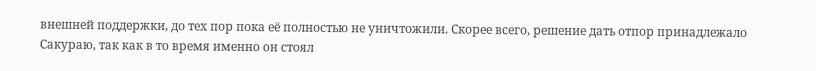внешней поддержки, до тех пор пока её полностью не уничтожили. Скорее всего, решение дать отпор принадлежало Сакураю, так как в то время именно он стоял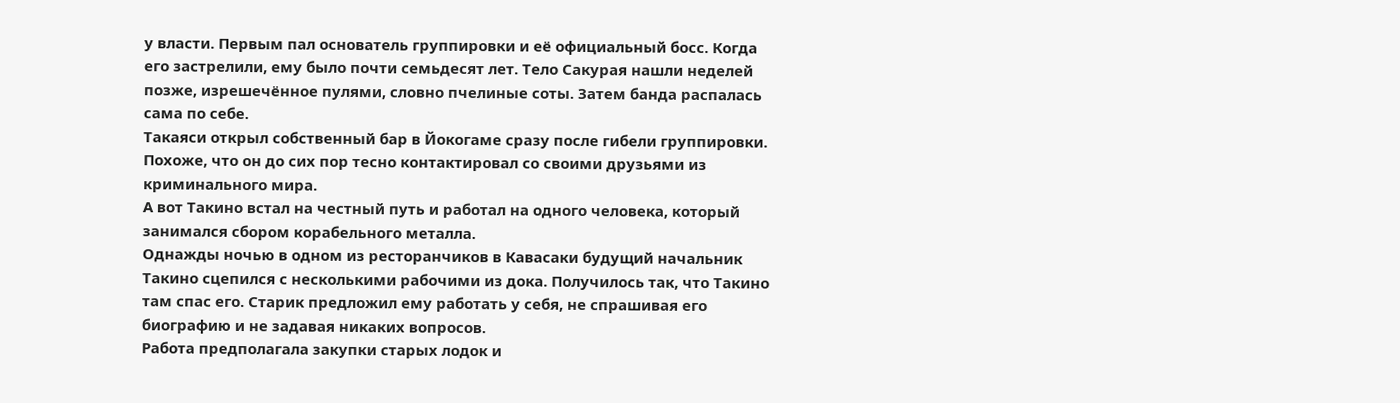у власти. Первым пал основатель группировки и её официальный босс. Когда его застрелили, ему было почти семьдесят лет. Тело Сакурая нашли неделей позже, изрешечённое пулями, словно пчелиные соты. Затем банда распалась сама по себе.
Такаяси открыл собственный бар в Йокогаме сразу после гибели группировки. Похоже, что он до сих пор тесно контактировал со своими друзьями из криминального мира.
А вот Такино встал на честный путь и работал на одного человека, который занимался сбором корабельного металла.
Однажды ночью в одном из ресторанчиков в Кавасаки будущий начальник Такино сцепился с несколькими рабочими из дока. Получилось так, что Такино там спас его. Старик предложил ему работать у себя, не спрашивая его биографию и не задавая никаких вопросов.
Работа предполагала закупки старых лодок и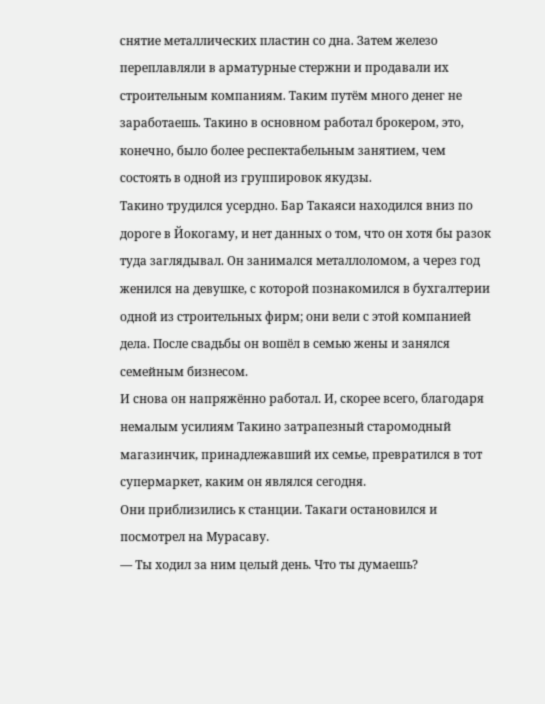снятие металлических пластин со дна. Затем железо переплавляли в арматурные стержни и продавали их строительным компаниям. Таким путём много денег не заработаешь. Такино в основном работал брокером, это, конечно, было более респектабельным занятием, чем состоять в одной из группировок якудзы.
Такино трудился усердно. Бар Такаяси находился вниз по дороге в Йокогаму, и нет данных о том, что он хотя бы разок туда заглядывал. Он занимался металлоломом, а через год женился на девушке, с которой познакомился в бухгалтерии одной из строительных фирм; они вели с этой компанией дела. После свадьбы он вошёл в семью жены и занялся семейным бизнесом.
И снова он напряжённо работал. И, скорее всего, благодаря немалым усилиям Такино затрапезный старомодный магазинчик, принадлежавший их семье, превратился в тот супермаркет, каким он являлся сегодня.
Они приблизились к станции. Такаги остановился и посмотрел на Мурасаву.
— Ты ходил за ним целый день. Что ты думаешь?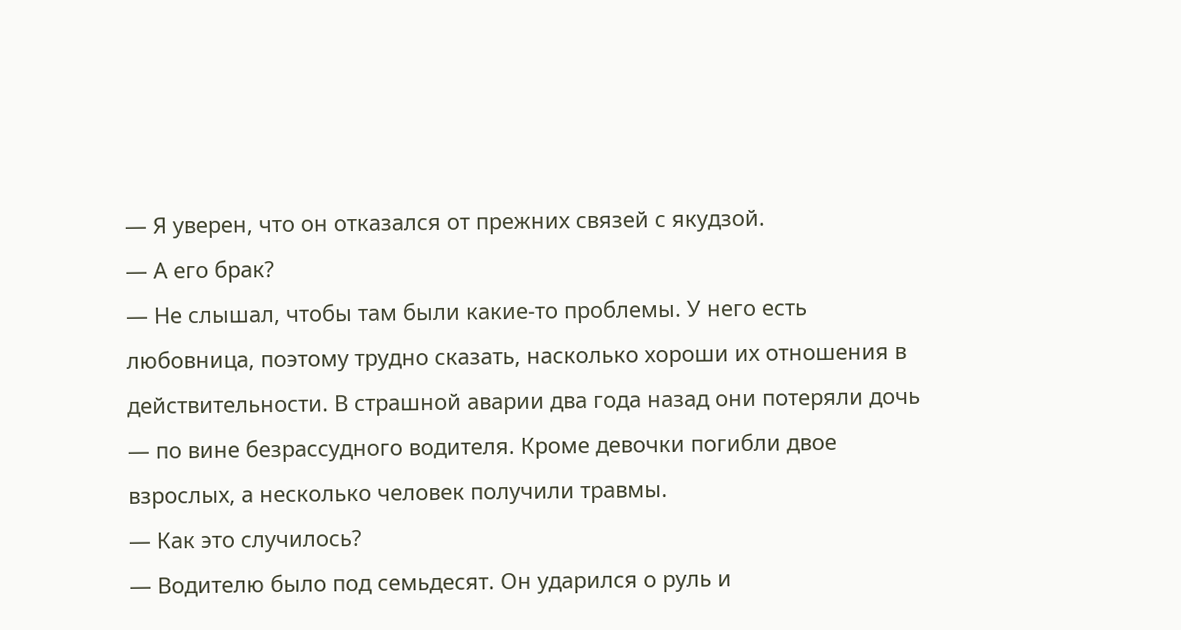— Я уверен, что он отказался от прежних связей с якудзой.
— А его брак?
— Не слышал, чтобы там были какие-то проблемы. У него есть любовница, поэтому трудно сказать, насколько хороши их отношения в действительности. В страшной аварии два года назад они потеряли дочь — по вине безрассудного водителя. Кроме девочки погибли двое взрослых, а несколько человек получили травмы.
— Как это случилось?
— Водителю было под семьдесят. Он ударился о руль и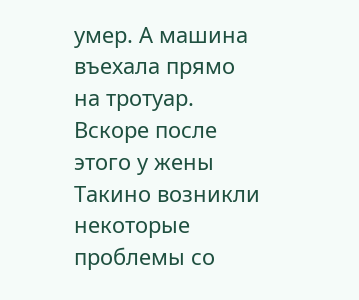умер. А машина въехала прямо на тротуар. Вскоре после этого у жены Такино возникли некоторые проблемы со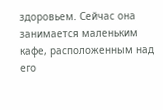здоровьем. Сейчас она занимается маленьким кафе, расположенным над его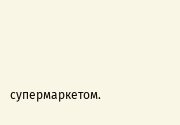супермаркетом.